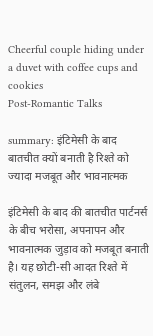Cheerful couple hiding under a duvet with coffee cups and cookies
Post-Romantic Talks

summary: इंटिमेसी के बाद बातचीत क्यों बनाती है रिश्ते को ज्यादा मजबूत और भावनात्मक

इंटिमेसी के बाद की बातचीत पार्टनर्स के बीच भरोसा, अपनापन और भावनात्मक जुड़ाव को मजबूत बनाती है। यह छोटी-सी आदत रिश्ते में संतुलन, समझ और लंबे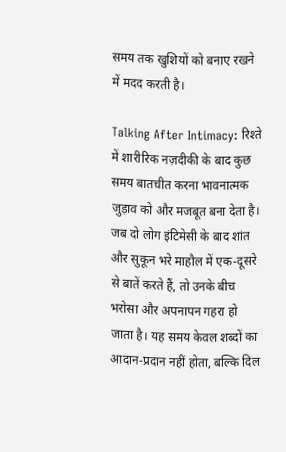समय तक खुशियों को बनाए रखने में मदद करती है।

Talking After Intimacy: रिश्ते में शारीरिक नज़दीकी के बाद कुछ समय बातचीत करना भावनात्मक जुड़ाव को और मजबूत बना देता है। जब दो लोग इंटिमेसी के बाद शांत और सुकून भरे माहौल में एक-दूसरे से बातें करते हैं, तो उनके बीच भरोसा और अपनापन गहरा हो जाता है। यह समय केवल शब्दों का आदान-प्रदान नहीं होता, बल्कि दिल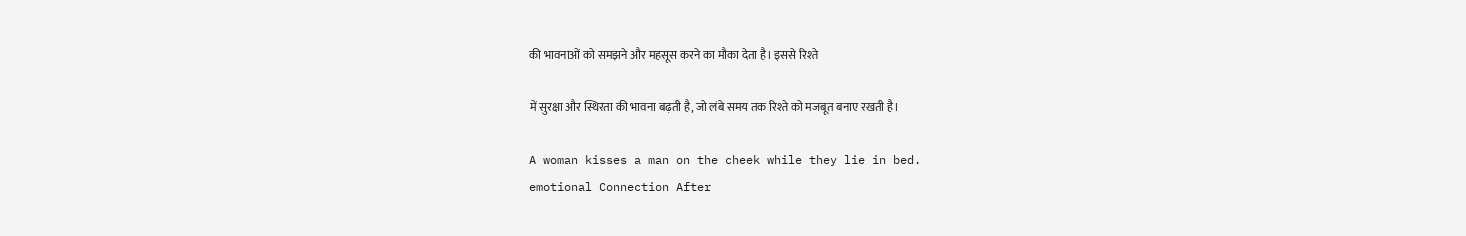की भावनाओं को समझने और महसूस करने का मौका देता है। इससे रिश्ते

में सुरक्षा और स्थिरता की भावना बढ़ती है, जो लंबे समय तक रिश्ते को मजबूत बनाए रखती है।

A woman kisses a man on the cheek while they lie in bed.
emotional Connection After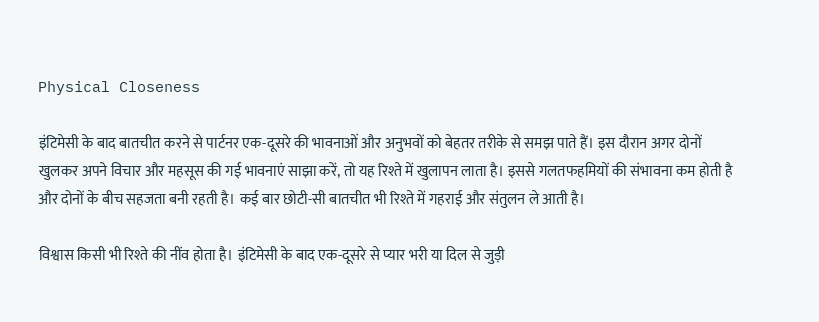Physical Closeness

इंटिमेसी के बाद बातचीत करने से पार्टनर एक-दूसरे की भावनाओं और अनुभवों को बेहतर तरीके से समझ पाते हैं। इस दौरान अगर दोनों खुलकर अपने विचार और महसूस की गई भावनाएं साझा करें, तो यह रिश्ते में खुलापन लाता है। इससे गलतफहमियों की संभावना कम होती है और दोनों के बीच सहजता बनी रहती है। कई बार छोटी-सी बातचीत भी रिश्ते में गहराई और संतुलन ले आती है।

विश्वास किसी भी रिश्ते की नींव होता है। इंटिमेसी के बाद एक-दूसरे से प्यार भरी या दिल से जुड़ी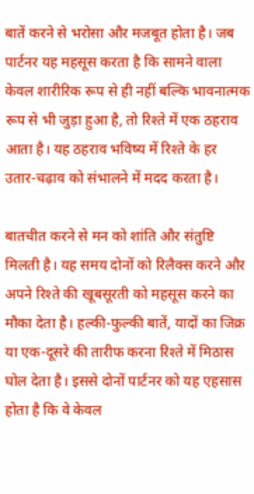बातें करने से भरोसा और मजबूत होता है। जब पार्टनर यह महसूस करता है कि सामने वाला केवल शारीरिक रूप से ही नहीं बल्कि भावनात्मक रूप से भी जुड़ा हुआ है, तो रिश्ते में एक ठहराव आता है। यह ठहराव भविष्य में रिश्ते के हर उतार-चढ़ाव को संभालने में मदद करता है।

बातचीत करने से मन को शांति और संतुष्टि मिलती है। यह समय दोनों को रिलैक्स करने और अपने रिश्ते की खूबसूरती को महसूस करने का मौका देता है। हल्की-फुल्की बातें, यादों का जिक्र या एक-दूसरे की तारीफ करना रिश्ते में मिठास घोल देता है। इससे दोनों पार्टनर को यह एहसास होता है कि वे केवल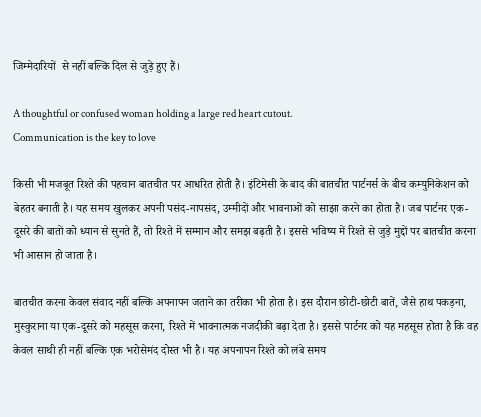जिम्मेदारियों  से नहीं बल्कि दिल से जुड़े हुए हैं।

A thoughtful or confused woman holding a large red heart cutout.
Communication is the key to love

किसी भी मजबूत रिश्ते की पहचान बातचीत पर आधरित होती है। इंटिमेसी के बाद की बातचीत पार्टनर्स के बीच कम्युनिकेशन को बेहतर बनाती है। यह समय खुलकर अपनी पसंद-नापसंद, उम्मीदों और भावनाओं को साझा करने का होता है। जब पार्टनर एक-दूसरे की बातों को ध्यान से सुनते हैं, तो रिश्ते में सम्मान और समझ बढ़ती है। इससे भविष्य में रिश्ते से जुड़े मुद्दों पर बातचीत करना भी आसान हो जाता है।

बातचीत करना केवल संवाद नहीं बल्कि अपनापन जताने का तरीका भी होता है। इस दौरान छोटी-छोटी बातें, जैसे हाथ पकड़ना, मुस्कुराना या एक-दूसरे को महसूस करना, रिश्ते में भावनात्मक नजदीकी बढ़ा देता है। इससे पार्टनर को यह महसूस होता है कि वह केवल साथी ही नहीं बल्कि एक भरोसेमंद दोस्त भी है। यह अपनापन रिश्ते को लंबे समय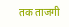तक ताजगी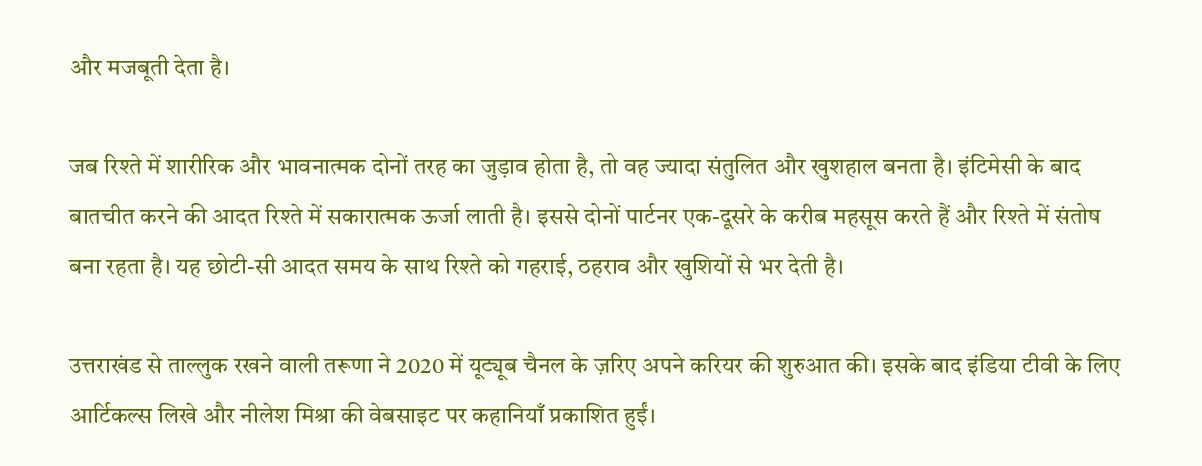और मजबूती देता है।

जब रिश्ते में शारीरिक और भावनात्मक दोनों तरह का जुड़ाव होता है, तो वह ज्यादा संतुलित और खुशहाल बनता है। इंटिमेसी के बाद बातचीत करने की आदत रिश्ते में सकारात्मक ऊर्जा लाती है। इससे दोनों पार्टनर एक-दूसरे के करीब महसूस करते हैं और रिश्ते में संतोष बना रहता है। यह छोटी-सी आदत समय के साथ रिश्ते को गहराई, ठहराव और खुशियों से भर देती है।

उत्तराखंड से ताल्लुक रखने वाली तरूणा ने 2020 में यूट्यूब चैनल के ज़रिए अपने करियर की शुरुआत की। इसके बाद इंडिया टीवी के लिए आर्टिकल्स लिखे और नीलेश मिश्रा की वेबसाइट पर कहानियाँ प्रकाशित हुईं।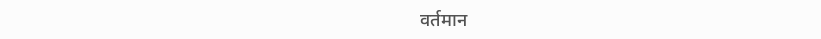वर्तमान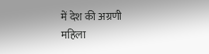में देश की अग्रणी महिला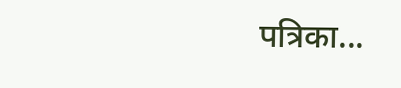पत्रिका...